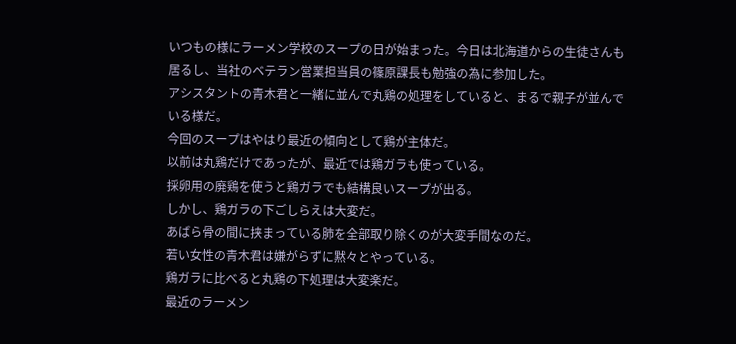いつもの様にラーメン学校のスープの日が始まった。今日は北海道からの生徒さんも居るし、当社のベテラン営業担当員の篠原課長も勉強の為に参加した。
アシスタントの青木君と一緒に並んで丸鶏の処理をしていると、まるで親子が並んでいる様だ。
今回のスープはやはり最近の傾向として鶏が主体だ。
以前は丸鶏だけであったが、最近では鶏ガラも使っている。
採卵用の廃鶏を使うと鶏ガラでも結構良いスープが出る。
しかし、鶏ガラの下ごしらえは大変だ。
あばら骨の間に挟まっている肺を全部取り除くのが大変手間なのだ。
若い女性の青木君は嫌がらずに黙々とやっている。
鶏ガラに比べると丸鶏の下処理は大変楽だ。
最近のラーメン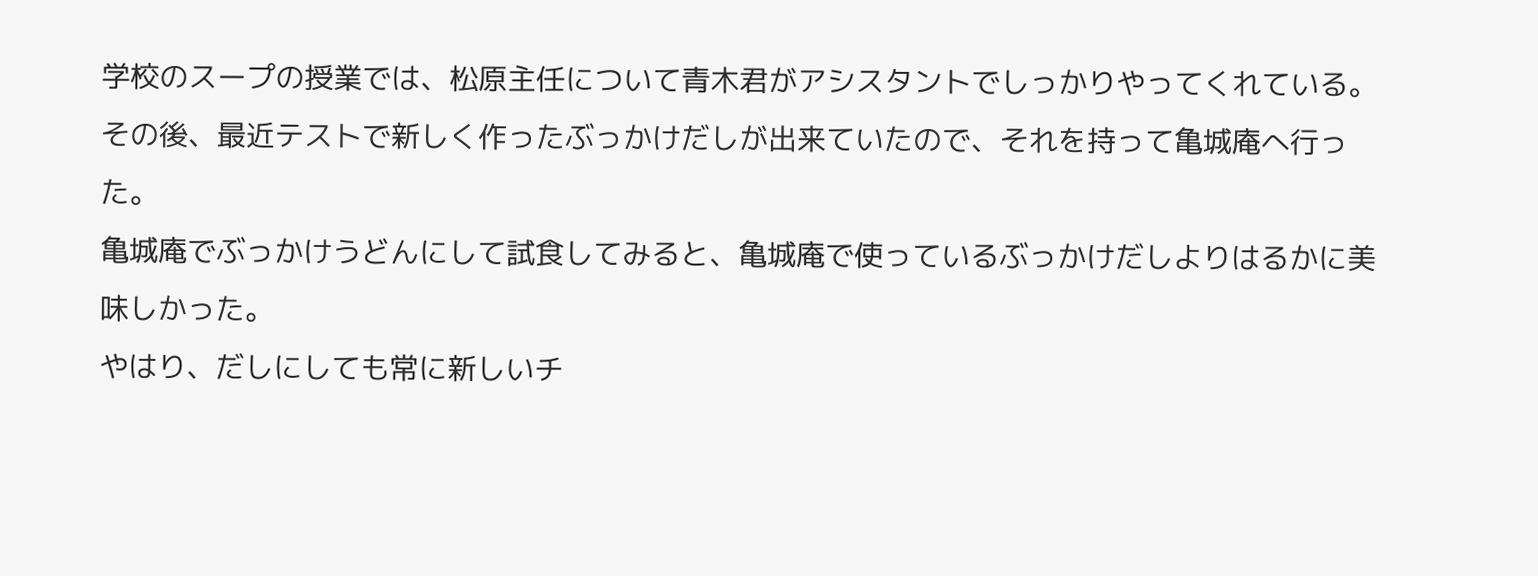学校のスープの授業では、松原主任について青木君がアシスタントでしっかりやってくれている。
その後、最近テストで新しく作ったぶっかけだしが出来ていたので、それを持って亀城庵へ行った。
亀城庵でぶっかけうどんにして試食してみると、亀城庵で使っているぶっかけだしよりはるかに美味しかった。
やはり、だしにしても常に新しいチ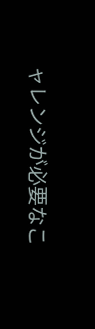ャレンジが必要なこ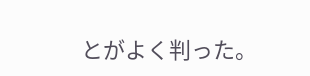とがよく判った。